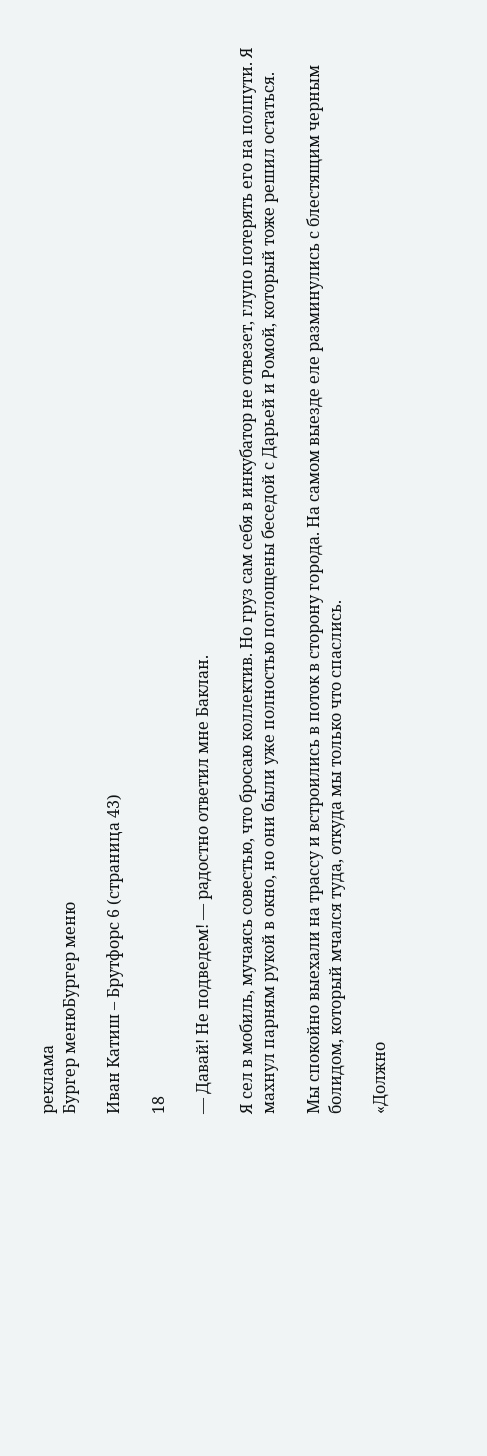реклама
Бургер менюБургер меню

Иван Катиш – Брутфорс 6 (страница 43)

18

— Давай! Не подведем! — радостно ответил мне Баклан.

Я сел в мобиль, мучаясь совестью, что бросаю коллектив. Но груз сам себя в инкубатор не отвезет, глупо потерять его на полпути. Я махнул парням рукой в окно, но они были уже полностью поглощены беседой с Дарьей и Ромой, который тоже решил остаться.

Мы спокойно выехали на трассу и встроились в поток в сторону города. На самом выезде еле разминулись с блестящим черным болидом, который мчался туда, откуда мы только что спаслись.

«Должно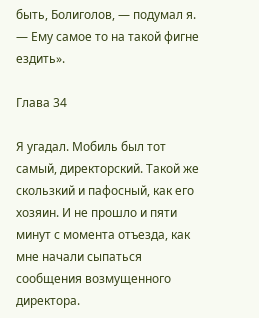быть, Болиголов, — подумал я. — Ему самое то на такой фигне ездить».

Глава 34

Я угадал. Мобиль был тот самый, директорский. Такой же скользкий и пафосный, как его хозяин. И не прошло и пяти минут с момента отъезда, как мне начали сыпаться сообщения возмущенного директора.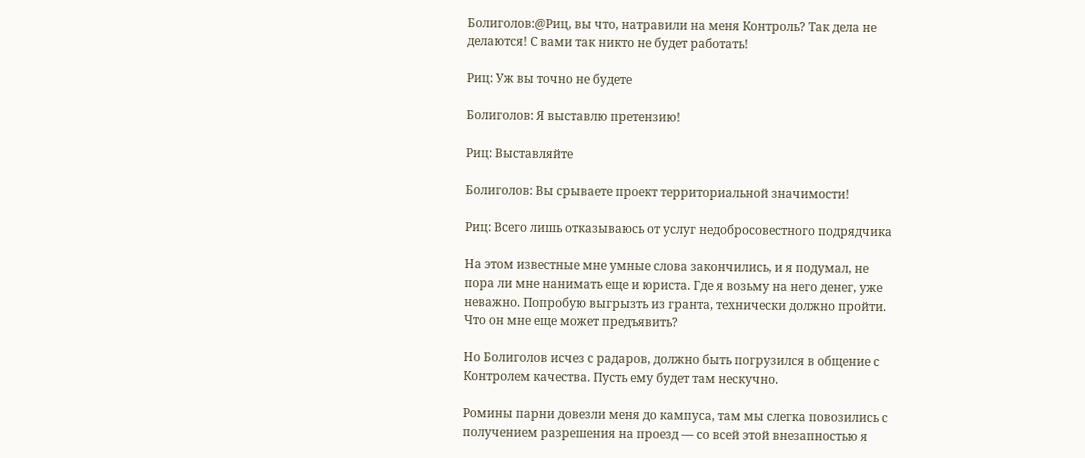Болиголов:@Риц, вы что, натравили на меня Контроль? Так дела не делаются! С вами так никто не будет работать!

Риц: Уж вы точно не будете

Болиголов: Я выставлю претензию!

Риц: Выставляйте

Болиголов: Вы срываете проект территориальной значимости!

Риц: Всего лишь отказываюсь от услуг недобросовестного подрядчика

На этом известные мне умные слова закончились, и я подумал, не пора ли мне нанимать еще и юриста. Где я возьму на него денег, уже неважно. Попробую выгрызть из гранта, технически должно пройти. Что он мне еще может предъявить?

Но Болиголов исчез с радаров, должно быть погрузился в общение с Контролем качества. Пусть ему будет там нескучно.

Ромины парни довезли меня до кампуса, там мы слегка повозились с получением разрешения на проезд — со всей этой внезапностью я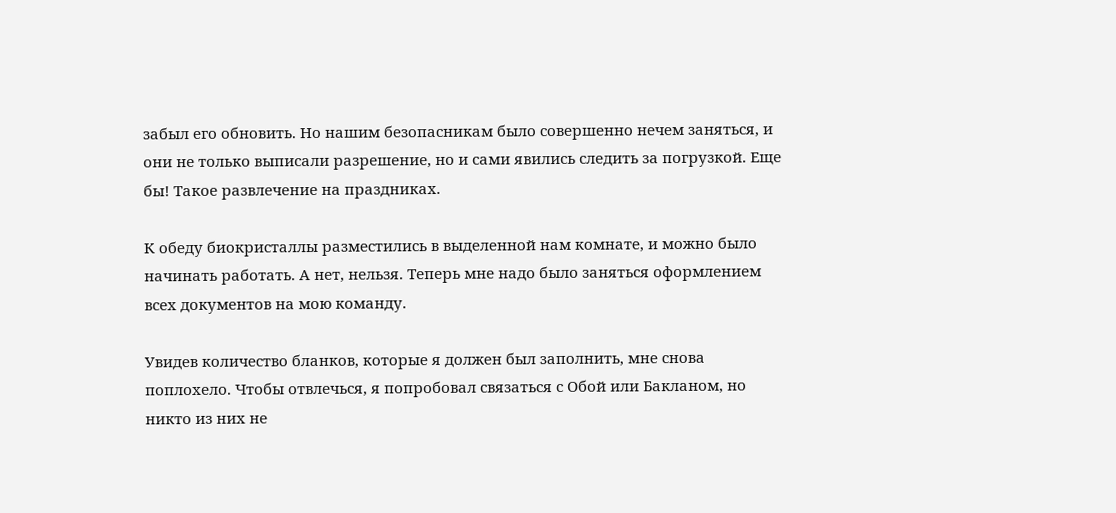забыл его обновить. Но нашим безопасникам было совершенно нечем заняться, и они не только выписали разрешение, но и сами явились следить за погрузкой. Еще бы! Такое развлечение на праздниках.

К обеду биокристаллы разместились в выделенной нам комнате, и можно было начинать работать. А нет, нельзя. Теперь мне надо было заняться оформлением всех документов на мою команду.

Увидев количество бланков, которые я должен был заполнить, мне снова поплохело. Чтобы отвлечься, я попробовал связаться с Обой или Бакланом, но никто из них не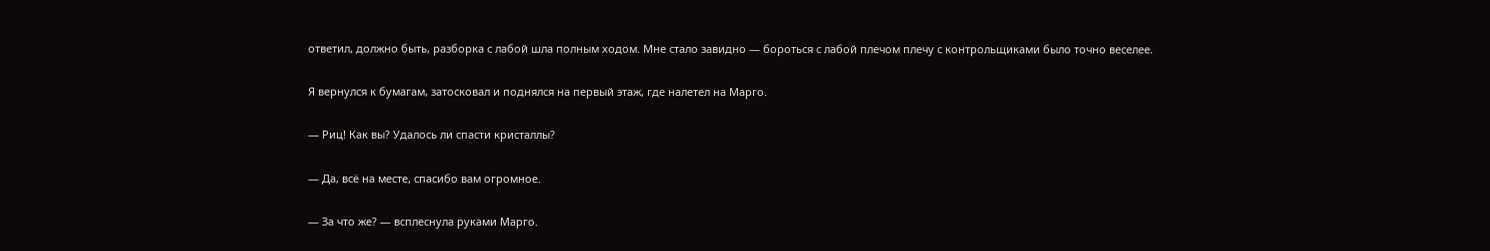ответил, должно быть, разборка с лабой шла полным ходом. Мне стало завидно — бороться с лабой плечом плечу с контрольщиками было точно веселее.

Я вернулся к бумагам, затосковал и поднялся на первый этаж, где налетел на Марго.

— Риц! Как вы? Удалось ли спасти кристаллы?

— Да, всё на месте, спасибо вам огромное.

— За что же? — всплеснула руками Марго.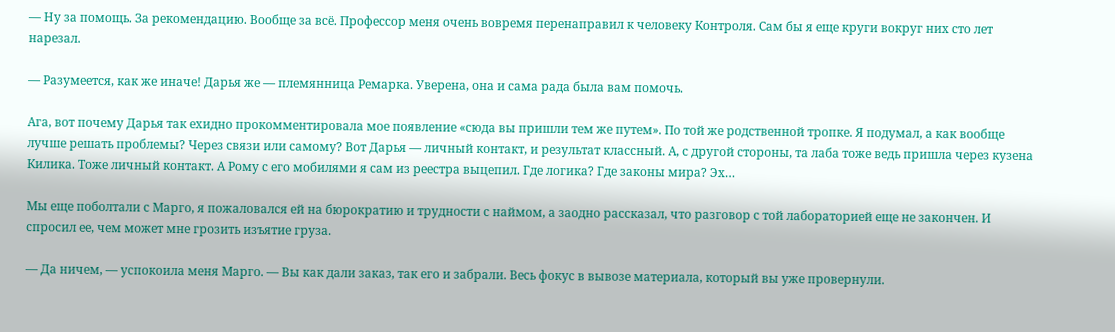— Ну за помощь. За рекомендацию. Вообще за всё. Профессор меня очень вовремя перенаправил к человеку Контроля. Сам бы я еще круги вокруг них сто лет нарезал.

— Разумеется, как же иначе! Дарья же — племянница Ремарка. Уверена, она и сама рада была вам помочь.

Ага, вот почему Дарья так ехидно прокомментировала мое появление «сюда вы пришли тем же путем». По той же родственной тропке. Я подумал, а как вообще лучше решать проблемы? Через связи или самому? Вот Дарья — личный контакт, и результат классный. А, с другой стороны, та лаба тоже ведь пришла через кузена Килика. Тоже личный контакт. А Рому с его мобилями я сам из реестра выцепил. Где логика? Где законы мира? Эх…

Мы еще поболтали с Марго, я пожаловался ей на бюрократию и трудности с наймом, а заодно рассказал, что разговор с той лабораторией еще не закончен. И спросил ее, чем может мне грозить изъятие груза.

— Да ничем, — успокоила меня Марго. — Вы как дали заказ, так его и забрали. Весь фокус в вывозе материала, который вы уже провернули.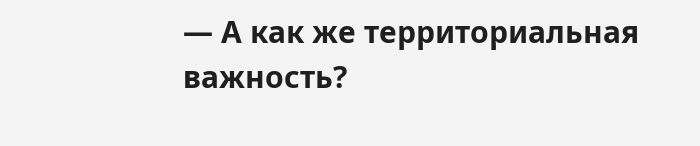— А как же территориальная важность?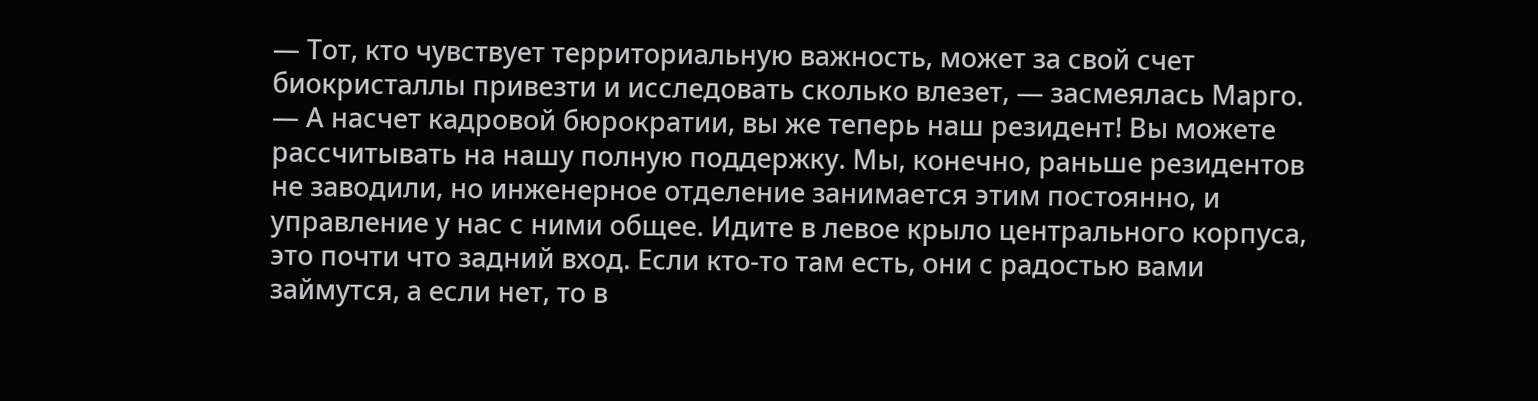— Тот, кто чувствует территориальную важность, может за свой счет биокристаллы привезти и исследовать сколько влезет, — засмеялась Марго. — А насчет кадровой бюрократии, вы же теперь наш резидент! Вы можете рассчитывать на нашу полную поддержку. Мы, конечно, раньше резидентов не заводили, но инженерное отделение занимается этим постоянно, и управление у нас с ними общее. Идите в левое крыло центрального корпуса, это почти что задний вход. Если кто-то там есть, они с радостью вами займутся, а если нет, то в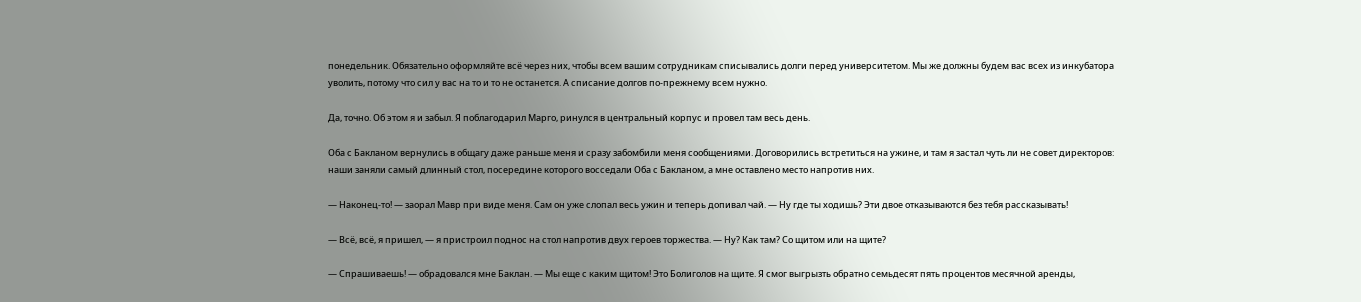понедельник. Обязательно оформляйте всё через них, чтобы всем вашим сотрудникам списывались долги перед университетом. Мы же должны будем вас всех из инкубатора уволить, потому что сил у вас на то и то не останется. А списание долгов по-прежнему всем нужно.

Да, точно. Об этом я и забыл. Я поблагодарил Марго, ринулся в центральный корпус и провел там весь день.

Оба с Бакланом вернулись в общагу даже раньше меня и сразу забомбили меня сообщениями. Договорились встретиться на ужине, и там я застал чуть ли не совет директоров: наши заняли самый длинный стол, посередине которого восседали Оба с Бакланом, а мне оставлено место напротив них.

— Наконец-то! — заорал Мавр при виде меня. Сам он уже слопал весь ужин и теперь допивал чай. — Ну где ты ходишь? Эти двое отказываются без тебя рассказывать!

— Всё, всё, я пришел, — я пристроил поднос на стол напротив двух героев торжества. — Ну? Как там? Со щитом или на щите?

— Спрашиваешь! — обрадовался мне Баклан. — Мы еще с каким щитом! Это Болиголов на щите. Я смог выгрызть обратно семьдесят пять процентов месячной аренды,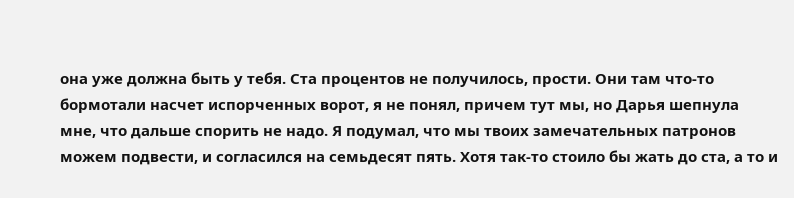она уже должна быть у тебя. Ста процентов не получилось, прости. Они там что-то бормотали насчет испорченных ворот, я не понял, причем тут мы, но Дарья шепнула мне, что дальше спорить не надо. Я подумал, что мы твоих замечательных патронов можем подвести, и согласился на семьдесят пять. Хотя так-то стоило бы жать до ста, а то и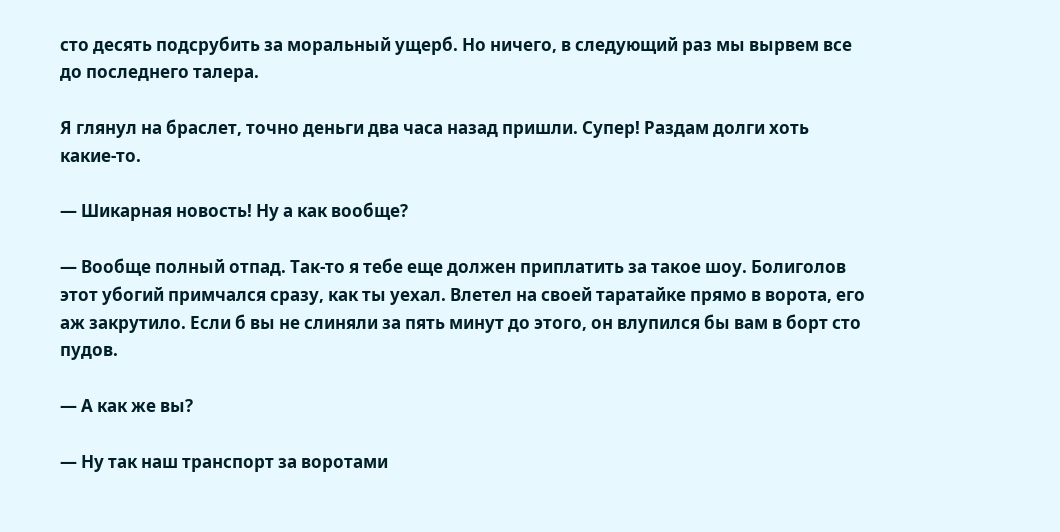сто десять подсрубить за моральный ущерб. Но ничего, в следующий раз мы вырвем все до последнего талера.

Я глянул на браслет, точно деньги два часа назад пришли. Супер! Раздам долги хоть какие-то.

— Шикарная новость! Ну а как вообще?

— Вообще полный отпад. Так-то я тебе еще должен приплатить за такое шоу. Болиголов этот убогий примчался сразу, как ты уехал. Влетел на своей таратайке прямо в ворота, его аж закрутило. Если б вы не слиняли за пять минут до этого, он влупился бы вам в борт сто пудов.

— А как же вы?

— Ну так наш транспорт за воротами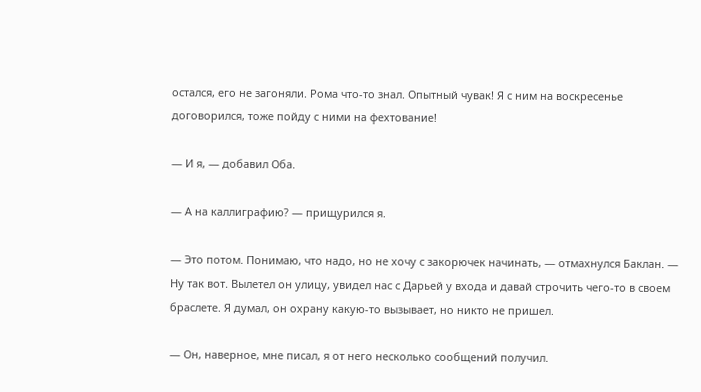остался, его не загоняли. Рома что-то знал. Опытный чувак! Я с ним на воскресенье договорился, тоже пойду с ними на фехтование!

— И я, — добавил Оба.

— А на каллиграфию? — прищурился я.

— Это потом. Понимаю, что надо, но не хочу с закорючек начинать, — отмахнулся Баклан. — Ну так вот. Вылетел он улицу, увидел нас с Дарьей у входа и давай строчить чего-то в своем браслете. Я думал, он охрану какую-то вызывает, но никто не пришел.

— Он, наверное, мне писал, я от него несколько сообщений получил.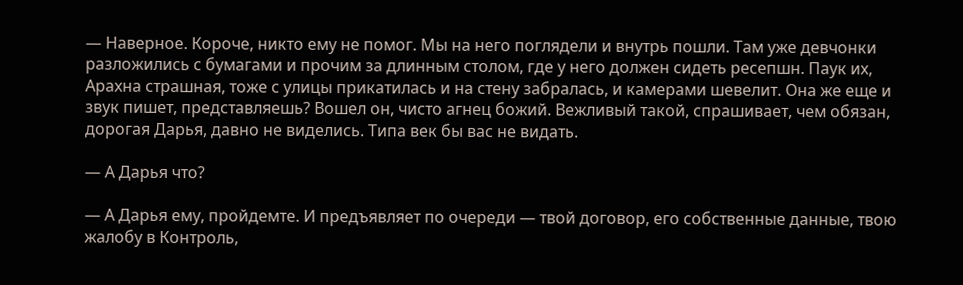— Наверное. Короче, никто ему не помог. Мы на него поглядели и внутрь пошли. Там уже девчонки разложились с бумагами и прочим за длинным столом, где у него должен сидеть ресепшн. Паук их, Арахна страшная, тоже с улицы прикатилась и на стену забралась, и камерами шевелит. Она же еще и звук пишет, представляешь? Вошел он, чисто агнец божий. Вежливый такой, спрашивает, чем обязан, дорогая Дарья, давно не виделись. Типа век бы вас не видать.

— А Дарья что?

— А Дарья ему, пройдемте. И предъявляет по очереди — твой договор, его собственные данные, твою жалобу в Контроль,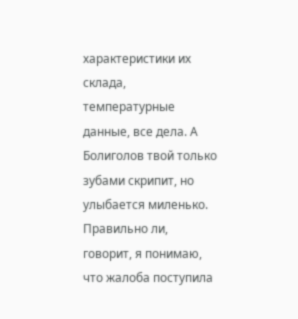характеристики их склада, температурные данные, все дела. А Болиголов твой только зубами скрипит, но улыбается миленько. Правильно ли, говорит, я понимаю, что жалоба поступила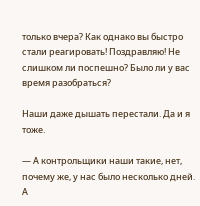только вчера? Как однако вы быстро стали реагировать! Поздравляю! Не слишком ли поспешно? Было ли у вас время разобраться?

Наши даже дышать перестали. Да и я тоже.

— А контрольщики наши такие, нет, почему же, у нас было несколько дней. А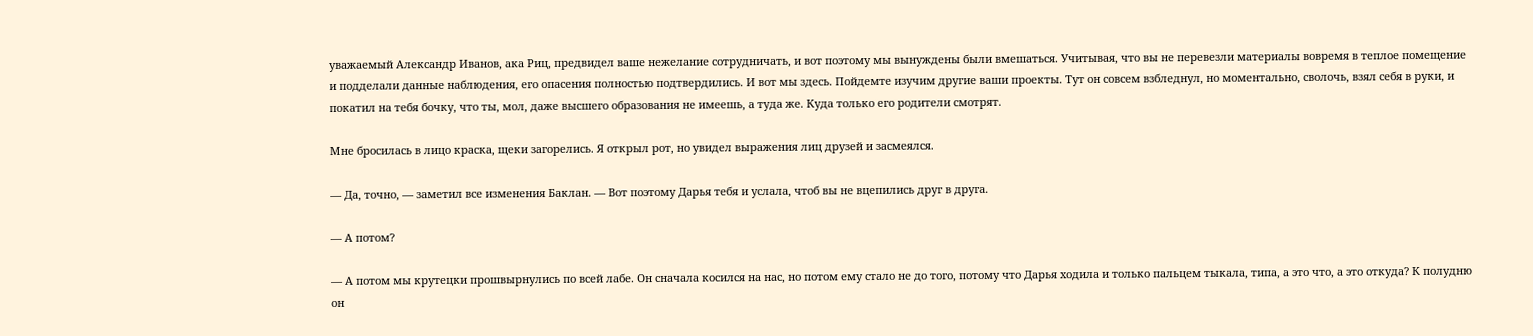уважаемый Александр Иванов, ака Риц, предвидел ваше нежелание сотрудничать, и вот поэтому мы вынуждены были вмешаться. Учитывая, что вы не перевезли материалы вовремя в теплое помещение и подделали данные наблюдения, его опасения полностью подтвердились. И вот мы здесь. Пойдемте изучим другие ваши проекты. Тут он совсем взбледнул, но моментально, сволочь, взял себя в руки, и покатил на тебя бочку, что ты, мол, даже высшего образования не имеешь, а туда же. Куда только его родители смотрят.

Мне бросилась в лицо краска, щеки загорелись. Я открыл рот, но увидел выражения лиц друзей и засмеялся.

— Да, точно, — заметил все изменения Баклан. — Вот поэтому Дарья тебя и услала, чтоб вы не вцепились друг в друга.

— А потом?

— А потом мы крутецки прошвырнулись по всей лабе. Он сначала косился на нас, но потом ему стало не до того, потому что Дарья ходила и только пальцем тыкала, типа, а это что, а это откуда? К полудню он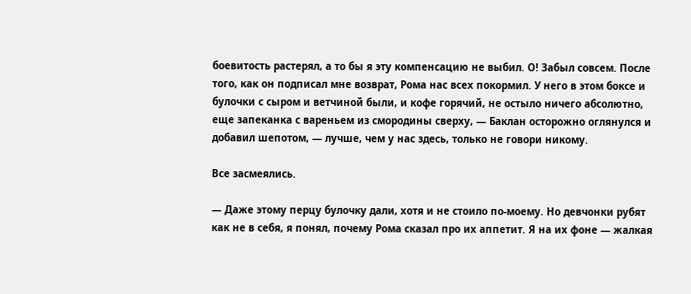боевитость растерял, а то бы я эту компенсацию не выбил. О! Забыл совсем. После того, как он подписал мне возврат, Рома нас всех покормил. У него в этом боксе и булочки с сыром и ветчиной были, и кофе горячий, не остыло ничего абсолютно, еще запеканка с вареньем из смородины сверху, — Баклан осторожно оглянулся и добавил шепотом, — лучше, чем у нас здесь, только не говори никому.

Все засмеялись.

— Даже этому перцу булочку дали, хотя и не стоило по-моему. Но девчонки рубят как не в себя, я понял, почему Рома сказал про их аппетит. Я на их фоне — жалкая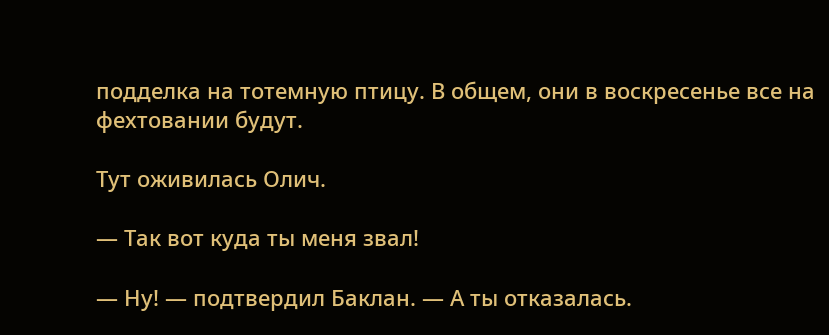подделка на тотемную птицу. В общем, они в воскресенье все на фехтовании будут.

Тут оживилась Олич.

— Так вот куда ты меня звал!

— Ну! — подтвердил Баклан. — А ты отказалась.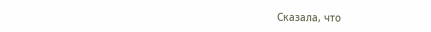Сказала, что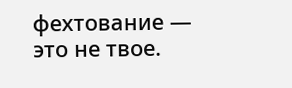фехтование — это не твое.